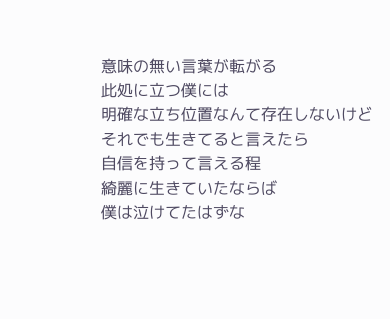意味の無い言葉が転がる
此処に立つ僕には
明確な立ち位置なんて存在しないけど
それでも生きてると言えたら
自信を持って言える程
綺麗に生きていたならば
僕は泣けてたはずな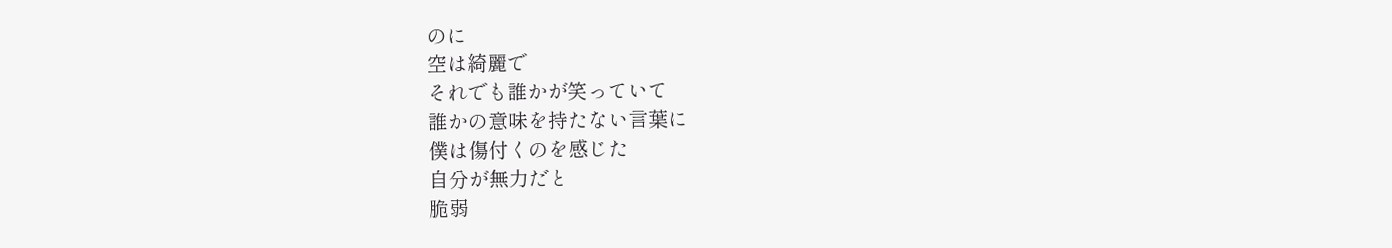のに
空は綺麗で
それでも誰かが笑っていて
誰かの意味を持たない言葉に
僕は傷付くのを感じた
自分が無力だと
脆弱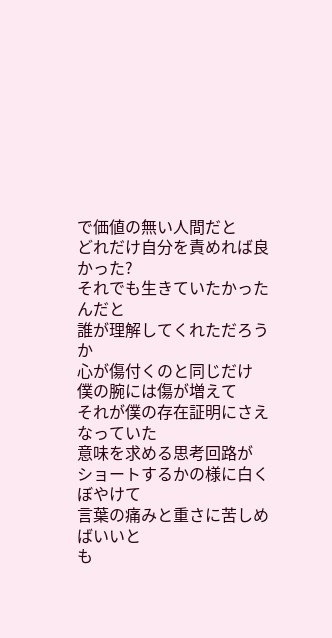で価値の無い人間だと
どれだけ自分を責めれば良かった?
それでも生きていたかったんだと
誰が理解してくれただろうか
心が傷付くのと同じだけ
僕の腕には傷が増えて
それが僕の存在証明にさえなっていた
意味を求める思考回路が
ショートするかの様に白くぼやけて
言葉の痛みと重さに苦しめばいいと
も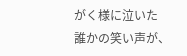がく様に泣いた
誰かの笑い声が、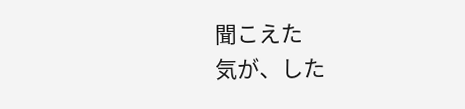聞こえた
気が、した